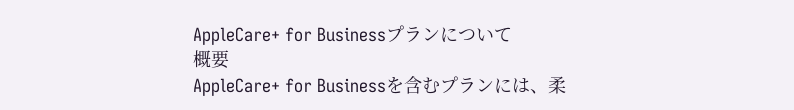AppleCare+ for Businessプランについて
概要
AppleCare+ for Businessを含むプランには、柔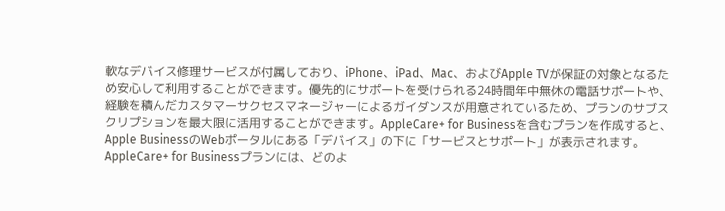軟なデバイス修理サービスが付属しており、iPhone、iPad、Mac、およびApple TVが保証の対象となるため安心して利用することができます。優先的にサポートを受けられる24時間年中無休の電話サポートや、経験を積んだカスタマーサクセスマネージャーによるガイダンスが用意されているため、プランのサブスクリプションを最大限に活用することができます。AppleCare+ for Businessを含むプランを作成すると、Apple BusinessのWebポータルにある「デバイス」の下に「サービスとサポート」が表示されます。
AppleCare+ for Businessプランには、どのよ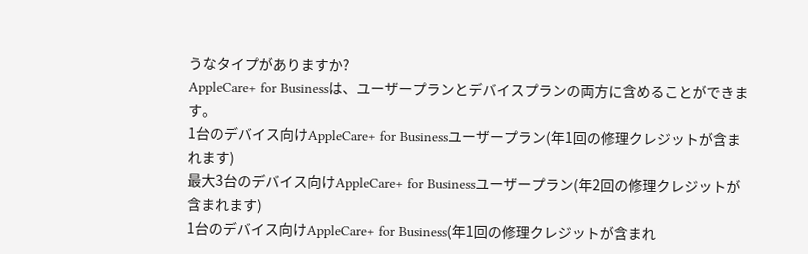うなタイプがありますか?
AppleCare+ for Businessは、ユーザープランとデバイスプランの両方に含めることができます。
1台のデバイス向けAppleCare+ for Businessユーザープラン(年1回の修理クレジットが含まれます)
最大3台のデバイス向けAppleCare+ for Businessユーザープラン(年2回の修理クレジットが含まれます)
1台のデバイス向けAppleCare+ for Business(年1回の修理クレジットが含まれ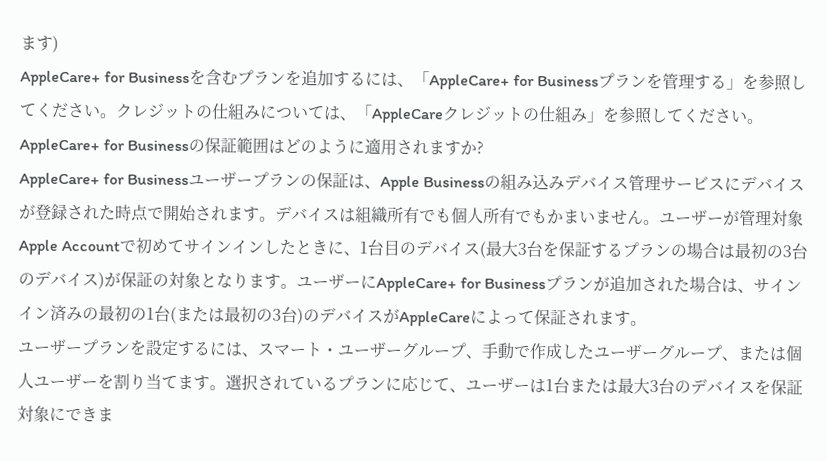ます)
AppleCare+ for Businessを含むプランを追加するには、「AppleCare+ for Businessプランを管理する」を参照してください。クレジットの仕組みについては、「AppleCareクレジットの仕組み」を参照してください。
AppleCare+ for Businessの保証範囲はどのように適用されますか?
AppleCare+ for Businessユーザープランの保証は、Apple Businessの組み込みデバイス管理サービスにデバイスが登録された時点で開始されます。デバイスは組織所有でも個人所有でもかまいません。ユーザーが管理対象Apple Accountで初めてサインインしたときに、1台目のデバイス(最大3台を保証するプランの場合は最初の3台のデバイス)が保証の対象となります。ユーザーにAppleCare+ for Businessプランが追加された場合は、サインイン済みの最初の1台(または最初の3台)のデバイスがAppleCareによって保証されます。
ユーザープランを設定するには、スマート・ユーザーグループ、手動で作成したユーザーグループ、または個人ユーザーを割り当てます。選択されているプランに応じて、ユーザーは1台または最大3台のデバイスを保証対象にできま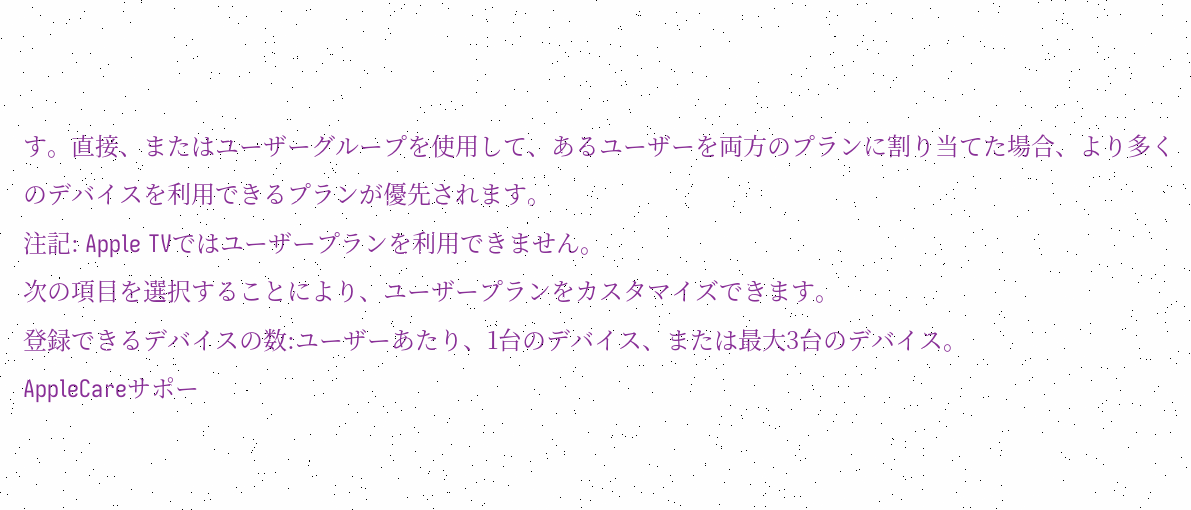す。直接、またはユーザーグループを使用して、あるユーザーを両方のプランに割り当てた場合、より多くのデバイスを利用できるプランが優先されます。
注記: Apple TVではユーザープランを利用できません。
次の項目を選択することにより、ユーザープランをカスタマイズできます。
登録できるデバイスの数:ユーザーあたり、1台のデバイス、または最大3台のデバイス。
AppleCareサポー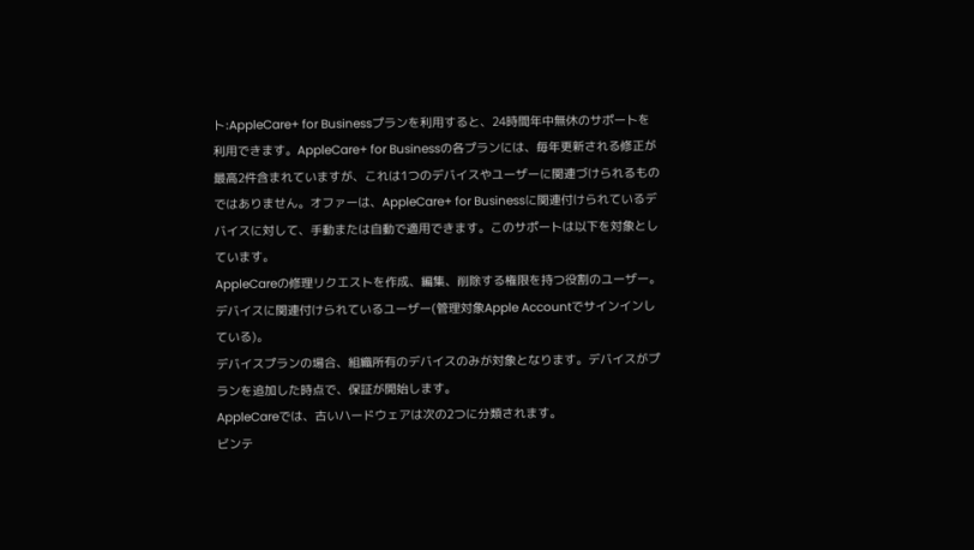ト:AppleCare+ for Businessプランを利用すると、24時間年中無休のサポートを利用できます。AppleCare+ for Businessの各プランには、毎年更新される修正が最高2件含まれていますが、これは1つのデバイスやユーザーに関連づけられるものではありません。オファーは、AppleCare+ for Businessに関連付けられているデバイスに対して、手動または自動で適用できます。このサポートは以下を対象としています。
AppleCareの修理リクエストを作成、編集、削除する権限を持つ役割のユーザー。
デバイスに関連付けられているユーザー(管理対象Apple Accountでサインインしている)。
デバイスプランの場合、組織所有のデバイスのみが対象となります。デバイスがプランを追加した時点で、保証が開始します。
AppleCareでは、古いハードウェアは次の2つに分類されます。
ビンテ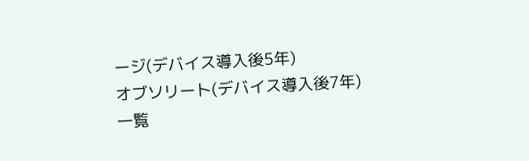ージ(デバイス導入後5年)
オブソリート(デバイス導入後7年)
一覧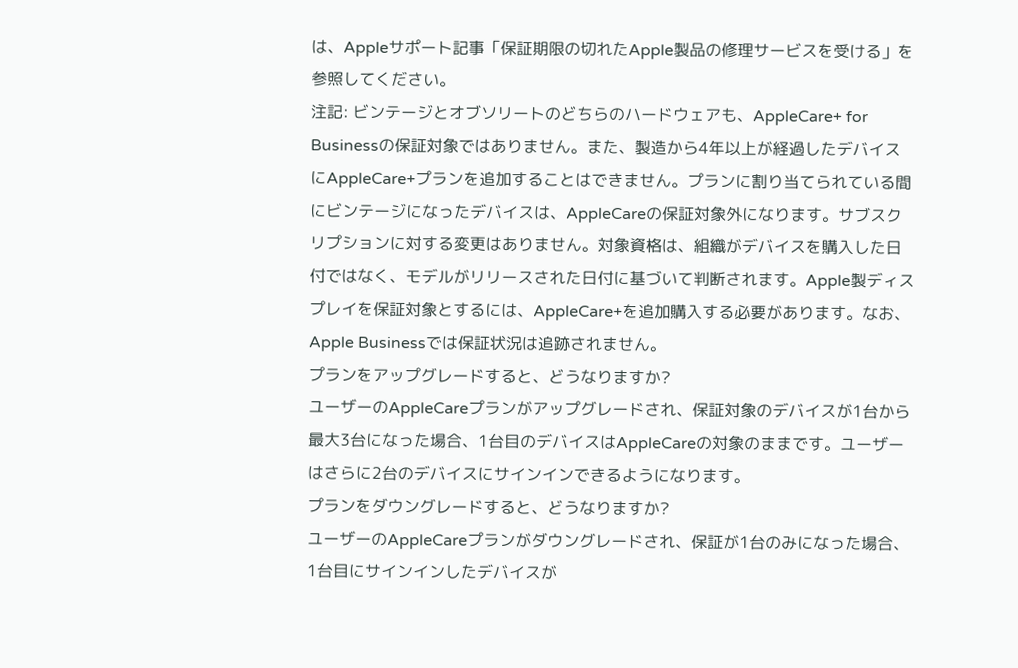は、Appleサポート記事「保証期限の切れたApple製品の修理サービスを受ける」を参照してください。
注記: ビンテージとオブソリートのどちらのハードウェアも、AppleCare+ for Businessの保証対象ではありません。また、製造から4年以上が経過したデバイスにAppleCare+プランを追加することはできません。プランに割り当てられている間にビンテージになったデバイスは、AppleCareの保証対象外になります。サブスクリプションに対する変更はありません。対象資格は、組織がデバイスを購入した日付ではなく、モデルがリリースされた日付に基づいて判断されます。Apple製ディスプレイを保証対象とするには、AppleCare+を追加購入する必要があります。なお、Apple Businessでは保証状況は追跡されません。
プランをアップグレードすると、どうなりますか?
ユーザーのAppleCareプランがアップグレードされ、保証対象のデバイスが1台から最大3台になった場合、1台目のデバイスはAppleCareの対象のままです。ユーザーはさらに2台のデバイスにサインインできるようになります。
プランをダウングレードすると、どうなりますか?
ユーザーのAppleCareプランがダウングレードされ、保証が1台のみになった場合、1台目にサインインしたデバイスが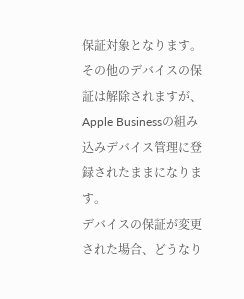保証対象となります。その他のデバイスの保証は解除されますが、Apple Businessの組み込みデバイス管理に登録されたままになります。
デバイスの保証が変更された場合、どうなり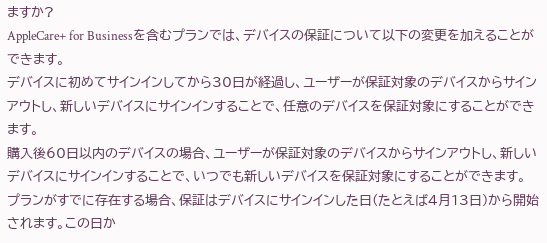ますか?
AppleCare+ for Businessを含むプランでは、デバイスの保証について以下の変更を加えることができます。
デバイスに初めてサインインしてから30日が経過し、ユーザーが保証対象のデバイスからサインアウトし、新しいデバイスにサインインすることで、任意のデバイスを保証対象にすることができます。
購入後60日以内のデバイスの場合、ユーザーが保証対象のデバイスからサインアウトし、新しいデバイスにサインインすることで、いつでも新しいデバイスを保証対象にすることができます。
プランがすでに存在する場合、保証はデバイスにサインインした日(たとえば4月13日)から開始されます。この日か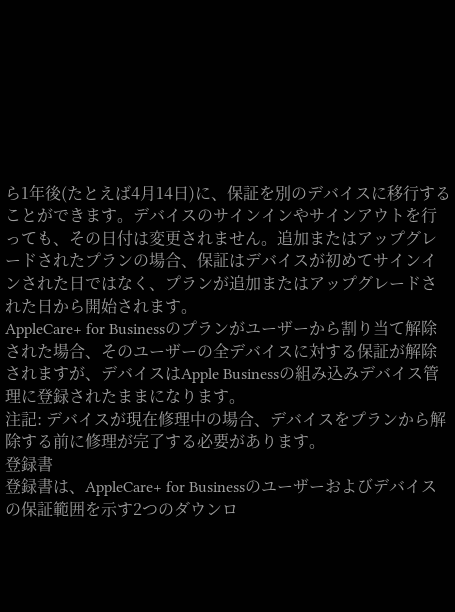ら1年後(たとえば4月14日)に、保証を別のデバイスに移行することができます。デバイスのサインインやサインアウトを行っても、その日付は変更されません。追加またはアップグレードされたプランの場合、保証はデバイスが初めてサインインされた日ではなく、プランが追加またはアップグレードされた日から開始されます。
AppleCare+ for Businessのプランがユーザーから割り当て解除された場合、そのユーザーの全デバイスに対する保証が解除されますが、デバイスはApple Businessの組み込みデバイス管理に登録されたままになります。
注記: デバイスが現在修理中の場合、デバイスをプランから解除する前に修理が完了する必要があります。
登録書
登録書は、AppleCare+ for Businessのユーザーおよびデバイスの保証範囲を示す2つのダウンロ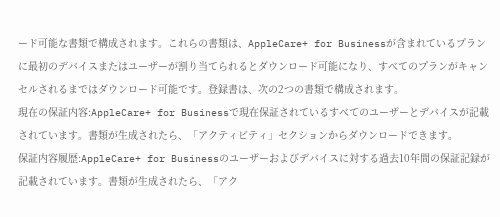ード可能な書類で構成されます。これらの書類は、AppleCare+ for Businessが含まれているプランに最初のデバイスまたはユーザーが割り当てられるとダウンロード可能になり、すべてのプランがキャンセルされるまではダウンロード可能です。登録書は、次の2つの書類で構成されます。
現在の保証内容:AppleCare+ for Businessで現在保証されているすべてのユーザーとデバイスが記載されています。書類が生成されたら、「アクティビティ」セクションからダウンロードできます。
保証内容履歴:AppleCare+ for Businessのユーザーおよびデバイスに対する過去10年間の保証記録が記載されています。書類が生成されたら、「アク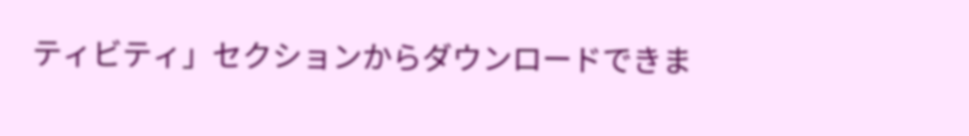ティビティ」セクションからダウンロードできま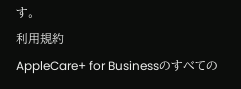す。
利用規約
AppleCare+ for Businessのすべての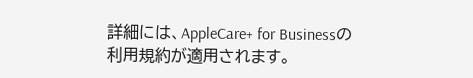詳細には、AppleCare+ for Businessの利用規約が適用されます。